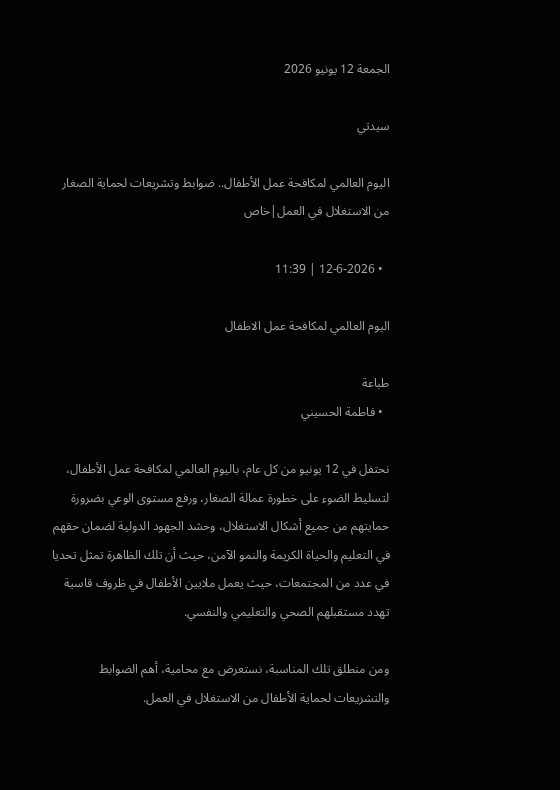الجمعة 12 يونيو 2026

سيدتي

اليوم العالمي لمكافحة عمل الأطفال.. ضوابط وتشريعات لحماية الصغار من الاستغلال في العمل|خاص

  • 12-6-2026 | 11:39

اليوم العالمي لمكافحة عمل الاطفال

طباعة
  • فاطمة الحسيني

نحتفل في 12 يونيو من كل عام، باليوم العالمي لمكافحة عمل الأطفال، لتسليط الضوء على خطورة عمالة الصغار، ورفع مستوى الوعي بضرورة حمايتهم من جميع أشكال الاستغلال، وحشد الجهود الدولية لضمان حقهم في التعليم والحياة الكريمة والنمو الآمن، حيث أن تلك الظاهرة تمثل تحديا في عدد من المجتمعات، حيث يعمل ملايين الأطفال في ظروف قاسية تهدد مستقبلهم الصحي والتعليمي والنفسي.

ومن منطلق تلك المناسبة، نستعرض مع محامية، أهم الضوابط والتشريعات لحماية الأطفال من الاستغلال في العمل.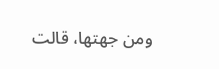ومن جهتها، قالت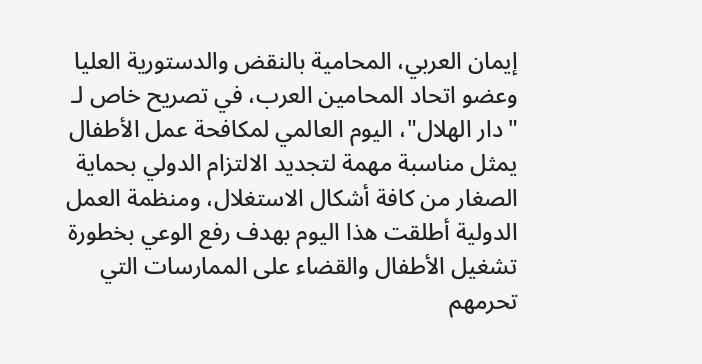إيمان العربي، المحامية بالنقض والدستورية العليا وعضو اتحاد المحامين العرب، في تصريح خاص لـ "دار الهلال"، اليوم العالمي لمكافحة عمل الأطفال يمثل مناسبة مهمة لتجديد الالتزام الدولي بحماية الصغار من كافة أشكال الاستغلال، ومنظمة العمل الدولية أطلقت هذا اليوم بهدف رفع الوعي بخطورة تشغيل الأطفال والقضاء على الممارسات التي تحرمهم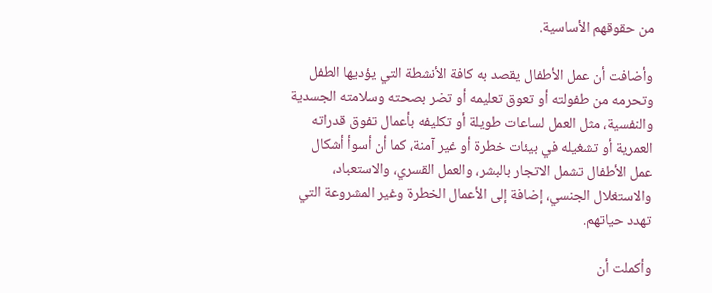من حقوقهم الأساسية.

وأضافت أن عمل الأطفال يقصد به كافة الأنشطة التي يؤديها الطفل وتحرمه من طفولته أو تعوق تعليمه أو تضر بصحته وسلامته الجسدية والنفسية، مثل العمل لساعات طويلة أو تكليفه بأعمال تفوق قدراته العمرية أو تشغيله في بيئات خطرة أو غير آمنة، كما أن أسوأ أشكال عمل الأطفال تشمل الاتجار بالبشر، والعمل القسري، والاستعباد، والاستغلال الجنسي، إضافة إلى الأعمال الخطرة وغير المشروعة التي تهدد حياتهم.

وأكملت أن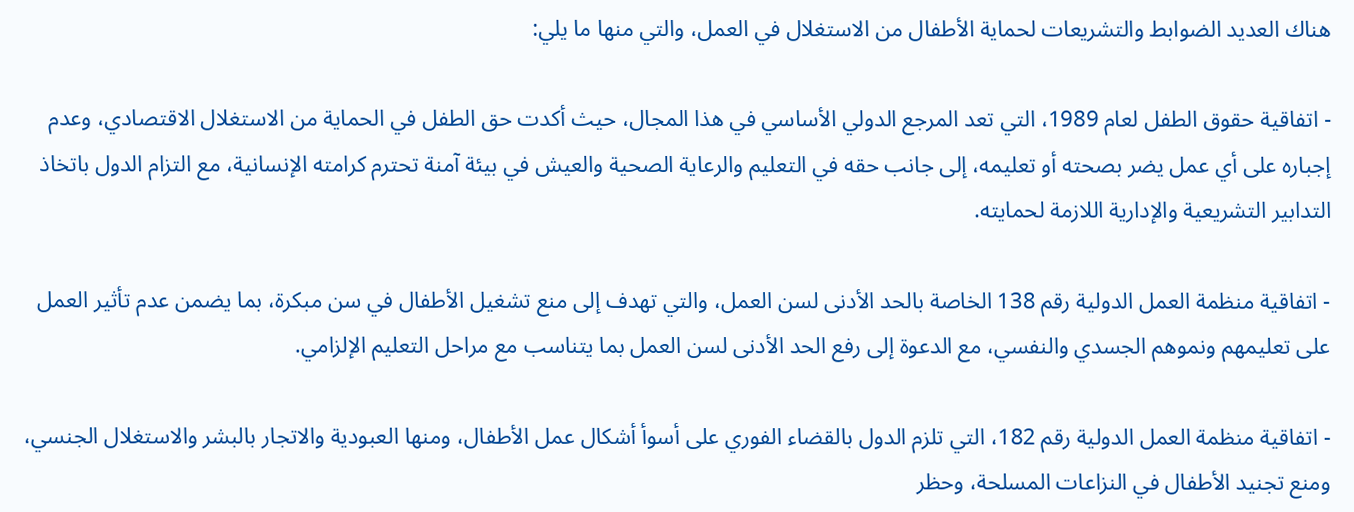هناك العديد الضوابط والتشريعات لحماية الأطفال من الاستغلال في العمل، والتي منها ما يلي:

- اتفاقية حقوق الطفل لعام 1989، التي تعد المرجع الدولي الأساسي في هذا المجال، حيث أكدت حق الطفل في الحماية من الاستغلال الاقتصادي، وعدم إجباره على أي عمل يضر بصحته أو تعليمه، إلى جانب حقه في التعليم والرعاية الصحية والعيش في بيئة آمنة تحترم كرامته الإنسانية، مع التزام الدول باتخاذ التدابير التشريعية والإدارية اللازمة لحمايته.

- اتفاقية منظمة العمل الدولية رقم 138 الخاصة بالحد الأدنى لسن العمل، والتي تهدف إلى منع تشغيل الأطفال في سن مبكرة، بما يضمن عدم تأثير العمل على تعليمهم ونموهم الجسدي والنفسي، مع الدعوة إلى رفع الحد الأدنى لسن العمل بما يتناسب مع مراحل التعليم الإلزامي.

- اتفاقية منظمة العمل الدولية رقم 182، التي تلزم الدول بالقضاء الفوري على أسوأ أشكال عمل الأطفال، ومنها العبودية والاتجار بالبشر والاستغلال الجنسي، ومنع تجنيد الأطفال في النزاعات المسلحة، وحظر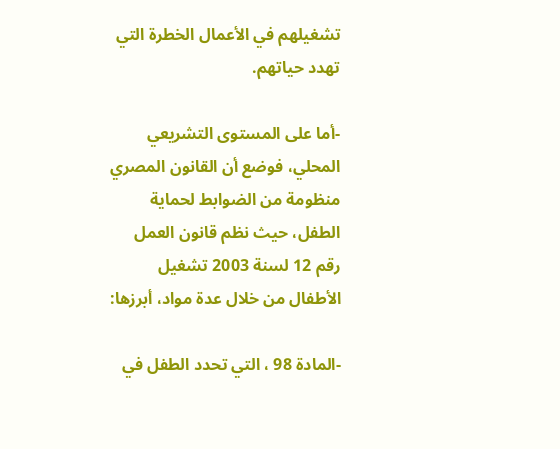تشغيلهم في الأعمال الخطرة التي تهدد حياتهم.

-أما على المستوى التشريعي المحلي، فوضع أن القانون المصري منظومة من الضوابط لحماية الطفل، حيث نظم قانون العمل رقم 12 لسنة 2003 تشغيل الأطفال من خلال عدة مواد، أبرزها:

-المادة 98 ، التي تحدد الطفل في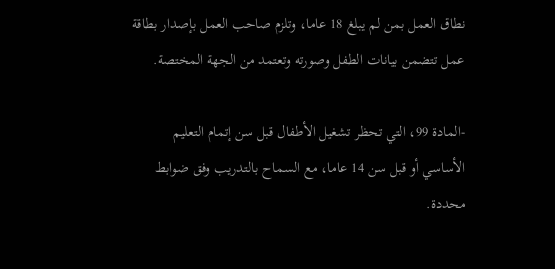نطاق العمل بمن لم يبلغ 18 عاما، وتلزم صاحب العمل بإصدار بطاقة عمل تتضمن بيانات الطفل وصورته وتعتمد من الجهة المختصة.

-المادة 99، التي تحظر تشغيل الأطفال قبل سن إتمام التعليم الأساسي أو قبل سن 14 عاما، مع السماح بالتدريب وفق ضوابط محددة.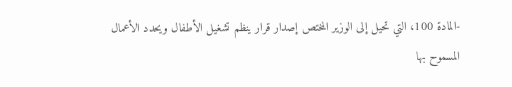-المادة 100، التي تحيل إلى الوزير المختص إصدار قرار ينظم تشغيل الأطفال ويحدد الأعمال المسموح بها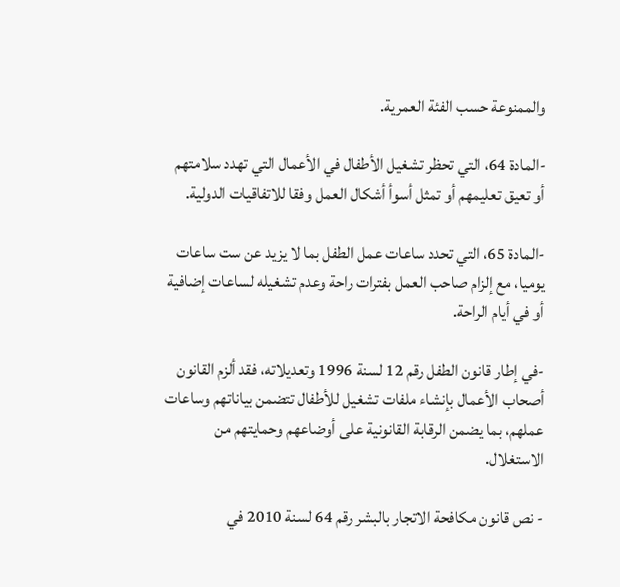والممنوعة حسب الفئة العمرية.

-المادة 64، التي تحظر تشغيل الأطفال في الأعمال التي تهدد سلامتهم أو تعيق تعليمهم أو تمثل أسوأ أشكال العمل وفقا للاتفاقيات الدولية.

-المادة 65، التي تحدد ساعات عمل الطفل بما لا يزيد عن ست ساعات يوميا، مع إلزام صاحب العمل بفترات راحة وعدم تشغيله لساعات إضافية أو في أيام الراحة.

-في إطار قانون الطفل رقم 12 لسنة 1996 وتعديلاته، فقد ألزم القانون أصحاب الأعمال بإنشاء ملفات تشغيل للأطفال تتضمن بياناتهم وساعات عملهم، بما يضمن الرقابة القانونية على أوضاعهم وحمايتهم من الاستغلال.

- نص قانون مكافحة الاتجار بالبشر رقم 64 لسنة 2010 في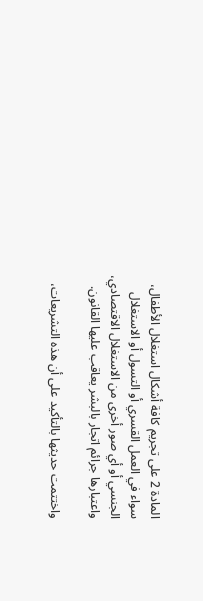المادة 2 على تجريم كافة أشكال استغلال الأطفال، سواء في العمل القسري أو التسول أو الاستغلال الجنسي أو أي صور أخرى من الاستغلال الاقتصادي، واعتبارها جرائم اتجار بالبشر يعاقب عليها القانون.

واختتمت حديثها بالتأكيد على أن هذه التشريعات،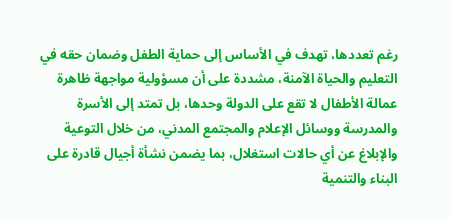رغم تعددها، تهدف في الأساس إلى حماية الطفل وضمان حقه في التعليم والحياة الآمنة، مشددة على أن مسؤولية مواجهة ظاهرة عمالة الأطفال لا تقع على الدولة وحدها، بل تمتد إلى الأسرة والمدرسة ووسائل الإعلام والمجتمع المدني، من خلال التوعية والإبلاغ عن أي حالات استغلال، بما يضمن نشأة أجيال قادرة على البناء والتنمية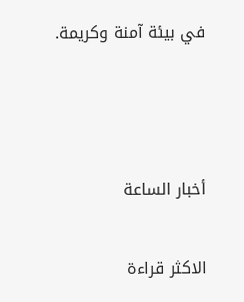في بيئة آمنة وكريمة.



أخبار الساعة

الاكثر قراءة